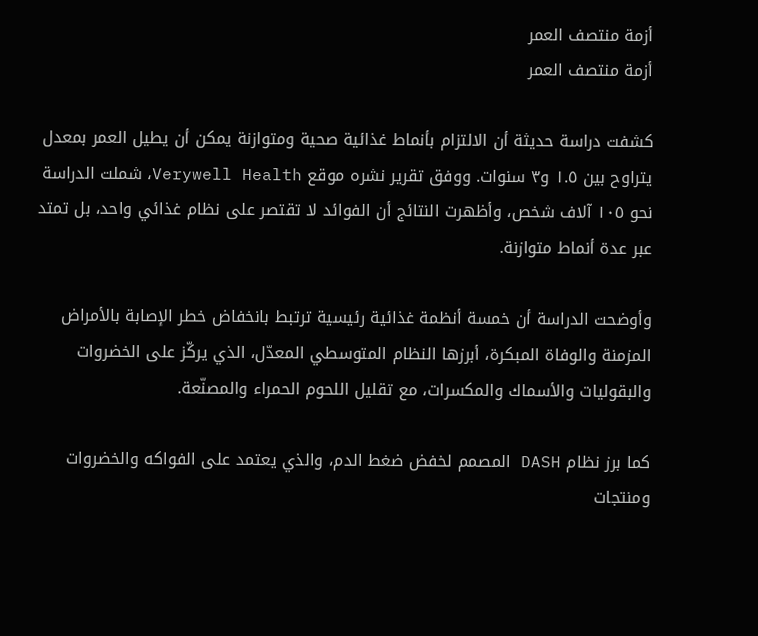أزمة منتصف العمر
أزمة منتصف العمر

كشفت دراسة حديثة أن الالتزام بأنماط غذائية صحية ومتوازنة يمكن أن يطيل العمر بمعدل يتراوح بين ١.٥ و٣ سنوات. ووفق تقرير نشره موقع Verywell Health، شملت الدراسة نحو ١٠٥ آلاف شخص، وأظهرت النتائج أن الفوائد لا تقتصر على نظام غذائي واحد، بل تمتد عبر عدة أنماط متوازنة.

وأوضحت الدراسة أن خمسة أنظمة غذائية رئيسية ترتبط بانخفاض خطر الإصابة بالأمراض المزمنة والوفاة المبكرة، أبرزها النظام المتوسطي المعدّل، الذي يركّز على الخضروات والبقوليات والأسماك والمكسرات، مع تقليل اللحوم الحمراء والمصنّعة.

كما برز نظام DASH المصمم لخفض ضغط الدم، والذي يعتمد على الفواكه والخضروات ومنتجات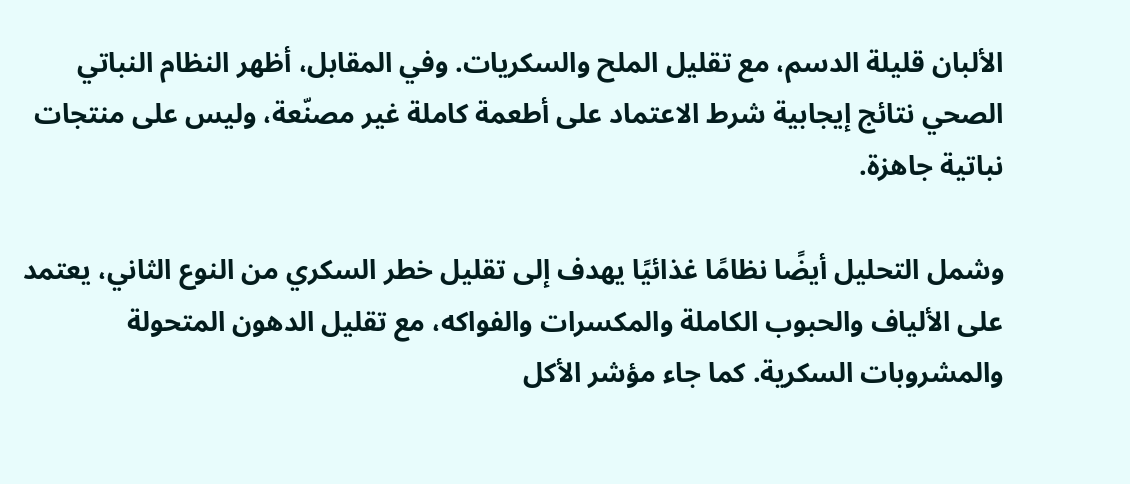الألبان قليلة الدسم، مع تقليل الملح والسكريات. وفي المقابل، أظهر النظام النباتي الصحي نتائج إيجابية شرط الاعتماد على أطعمة كاملة غير مصنّعة، وليس على منتجات نباتية جاهزة.

وشمل التحليل أيضًا نظامًا غذائيًا يهدف إلى تقليل خطر السكري من النوع الثاني، يعتمد على الألياف والحبوب الكاملة والمكسرات والفواكه، مع تقليل الدهون المتحولة والمشروبات السكرية. كما جاء مؤشر الأكل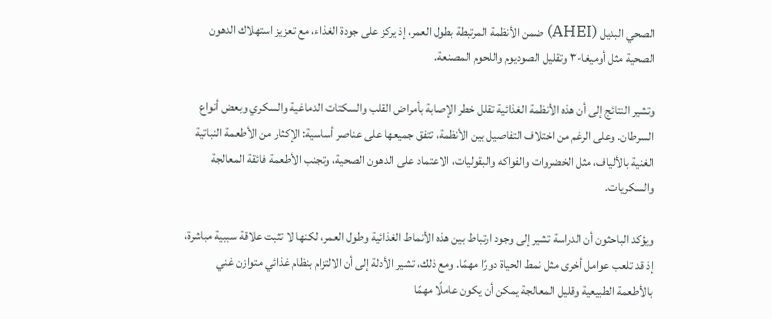الصحي البديل (AHEI) ضمن الأنظمة المرتبطة بطول العمر، إذ يركز على جودة الغذاء، مع تعزيز استهلاك الدهون الصحية مثل أوميغا-٣ وتقليل الصوديوم واللحوم المصنعة.

وتشير النتائج إلى أن هذه الأنظمة الغذائية تقلل خطر الإصابة بأمراض القلب والسكتات الدماغية والسكري وبعض أنواع السرطان. وعلى الرغم من اختلاف التفاصيل بين الأنظمة، تتفق جميعها على عناصر أساسية: الإكثار من الأطعمة النباتية الغنية بالألياف، مثل الخضروات والفواكه والبقوليات، الاعتماد على الدهون الصحية، وتجنب الأطعمة فائقة المعالجة والسكريات.

ويؤكد الباحثون أن الدراسة تشير إلى وجود ارتباط بين هذه الأنماط الغذائية وطول العمر، لكنها لا تثبت علاقة سببية مباشرة، إذ قد تلعب عوامل أخرى مثل نمط الحياة دورًا مهمًا. ومع ذلك، تشير الأدلة إلى أن الالتزام بنظام غذائي متوازن غني بالأطعمة الطبيعية وقليل المعالجة يمكن أن يكون عاملًا مهمًا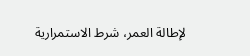لإطالة العمر، شرط الاستمرارية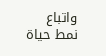واتباع نمط حياة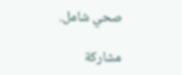صحي شامل.

مشاركة